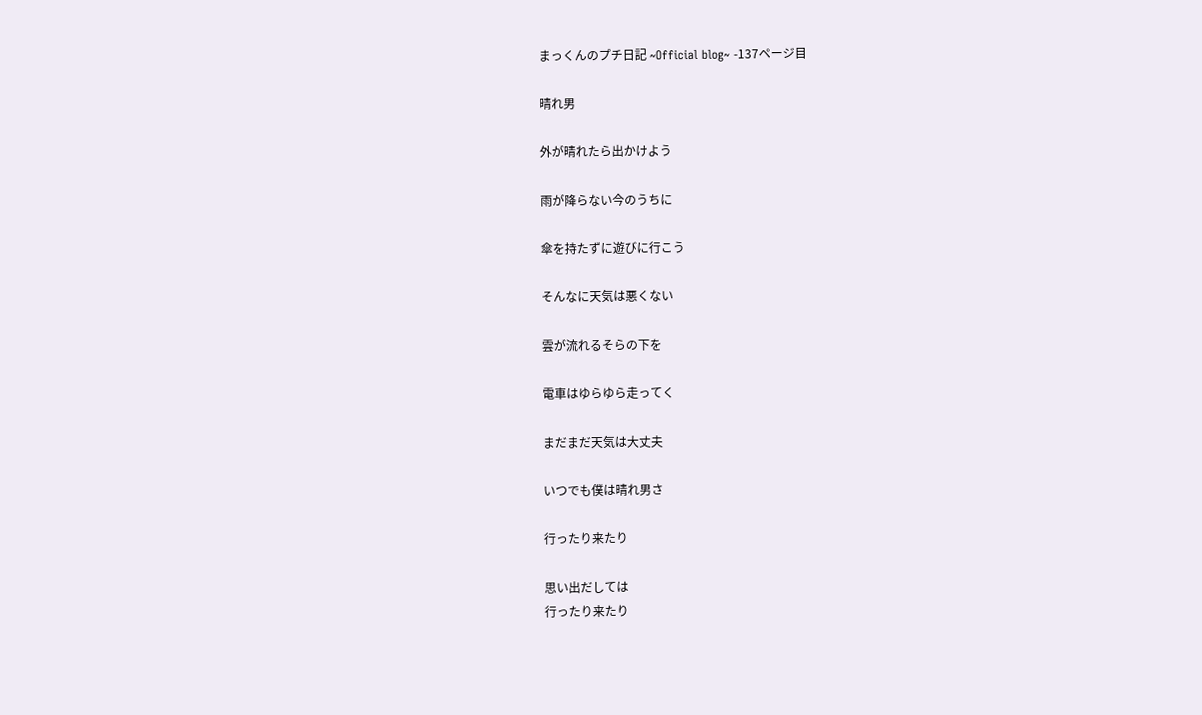まっくんのプチ日記 ~Official blog~ -137ページ目

晴れ男

外が晴れたら出かけよう

雨が降らない今のうちに

傘を持たずに遊びに行こう

そんなに天気は悪くない

雲が流れるそらの下を

電車はゆらゆら走ってく

まだまだ天気は大丈夫

いつでも僕は晴れ男さ

行ったり来たり

思い出だしては
行ったり来たり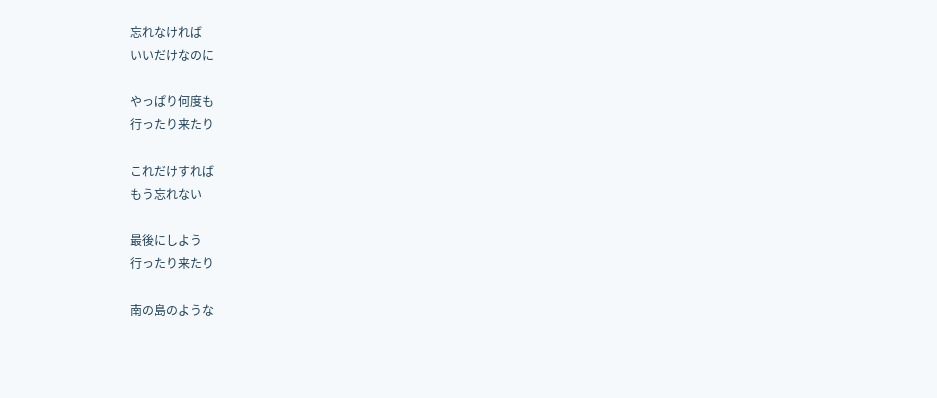忘れなければ
いいだけなのに

やっぱり何度も
行ったり来たり

これだけすれば
もう忘れない

最後にしよう
行ったり来たり

南の島のような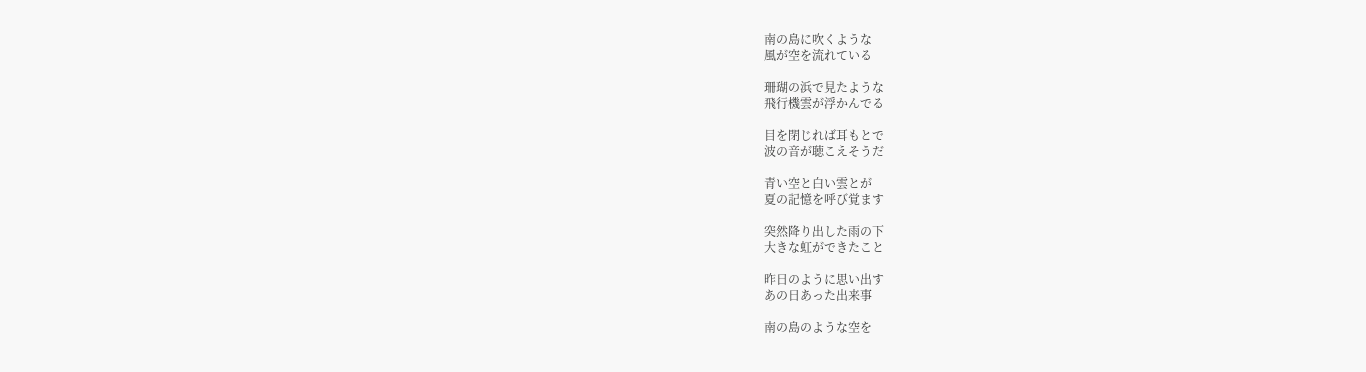南の島に吹くような
風が空を流れている

珊瑚の浜で見たような
飛行機雲が浮かんでる

目を閉じれば耳もとで
波の音が聴こえそうだ

青い空と白い雲とが
夏の記憶を呼び覚ます

突然降り出した雨の下
大きな虹ができたこと

昨日のように思い出す
あの日あった出来事

南の島のような空を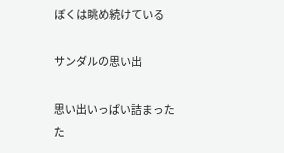ぼくは眺め続けている

サンダルの思い出

思い出いっぱい詰まった
た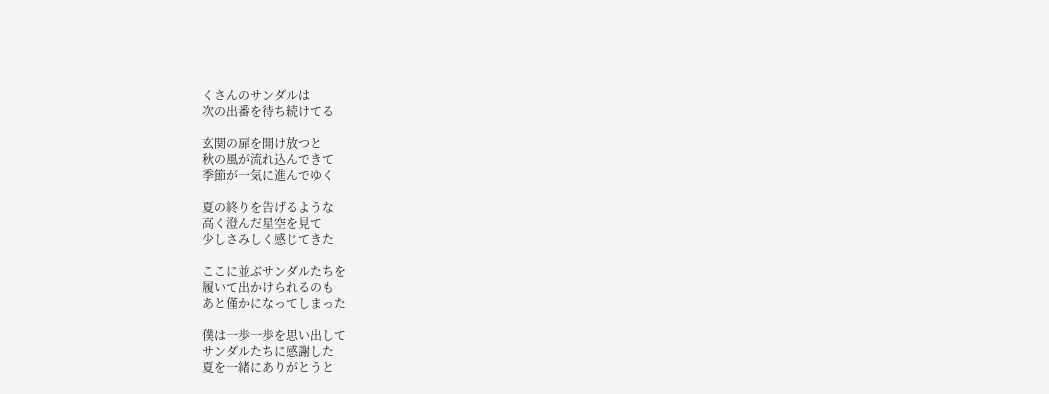くさんのサンダルは
次の出番を待ち続けてる

玄関の扉を開け放つと
秋の風が流れ込んできて
季節が一気に進んでゆく

夏の終りを告げるような
高く澄んだ星空を見て
少しさみしく感じてきた

ここに並ぶサンダルたちを
履いて出かけられるのも
あと僅かになってしまった

僕は一歩一歩を思い出して
サンダルたちに感謝した
夏を一緒にありがとうと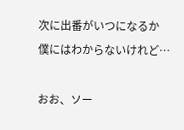次に出番がいつになるか
僕にはわからないけれど…

おお、ソー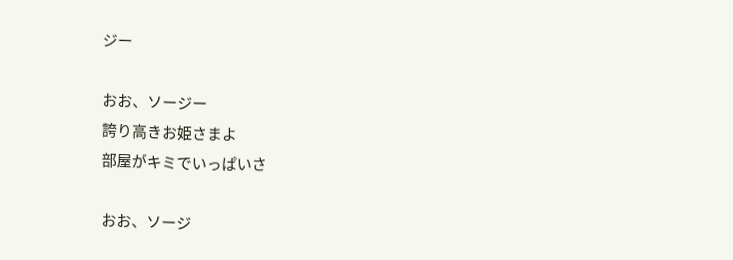ジー

おお、ソージー
誇り高きお姫さまよ
部屋がキミでいっぱいさ

おお、ソージ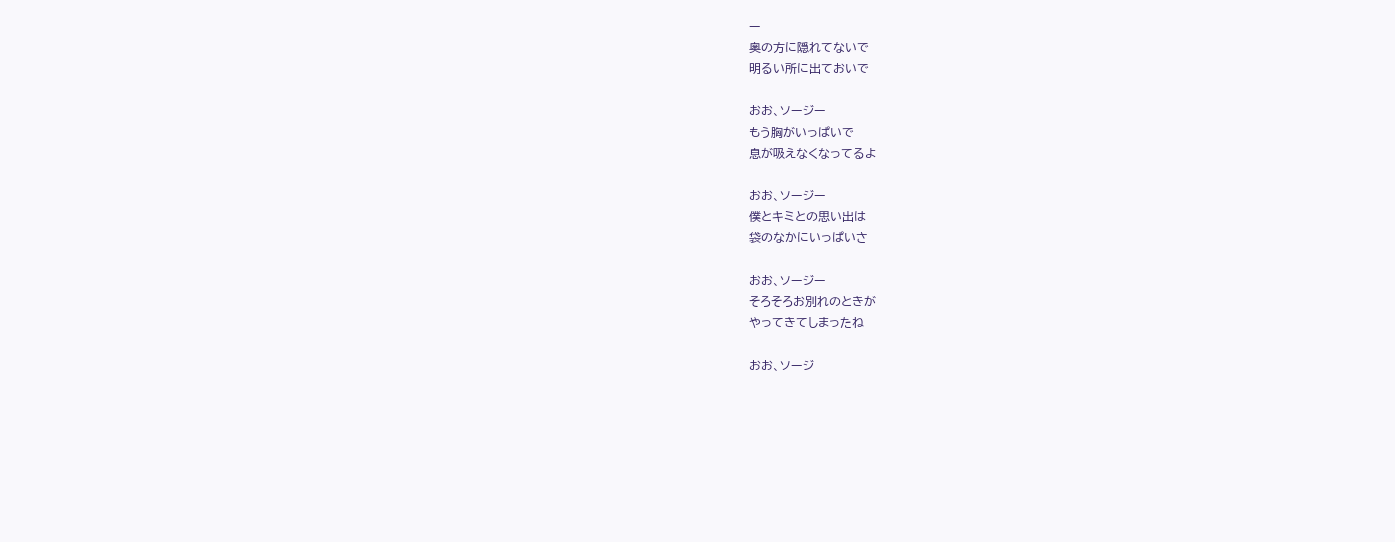ー
奥の方に隠れてないで
明るい所に出ておいで

おお、ソージー
もう胸がいっぱいで
息が吸えなくなってるよ

おお、ソージー
僕とキミとの思い出は
袋のなかにいっぱいさ

おお、ソージー
そろそろお別れのときが
やってきてしまったね

おお、ソージ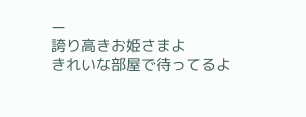ー
誇り高きお姫さまよ
きれいな部屋で待ってるよ